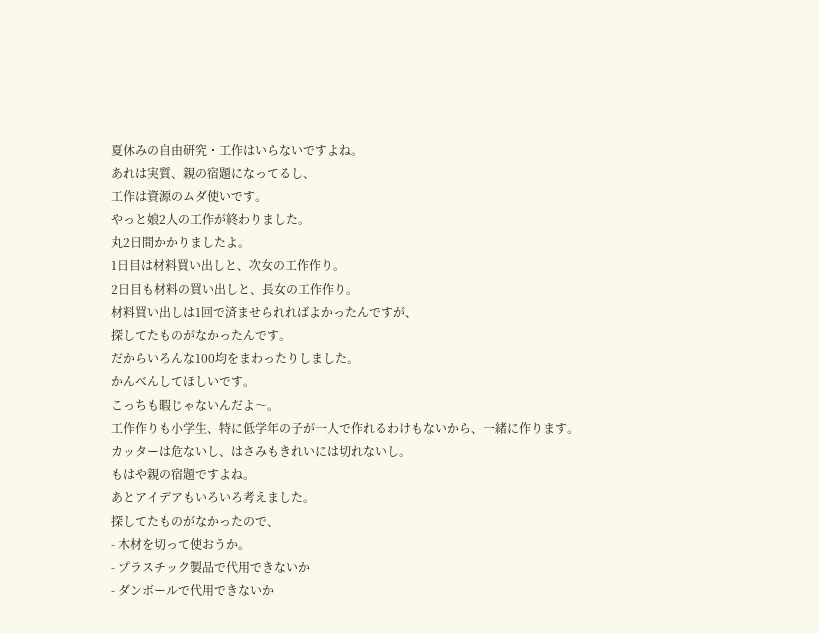夏休みの自由研究・工作はいらないですよね。
あれは実質、親の宿題になってるし、
工作は資源のムダ使いです。
やっと娘2人の工作が終わりました。
丸2日間かかりましたよ。
1日目は材料買い出しと、次女の工作作り。
2日目も材料の買い出しと、長女の工作作り。
材料買い出しは1回で済ませられればよかったんですが、
探してたものがなかったんです。
だからいろんな100均をまわったりしました。
かんべんしてほしいです。
こっちも暇じゃないんだよ〜。
工作作りも小学生、特に低学年の子が一人で作れるわけもないから、一緒に作ります。
カッターは危ないし、はさみもきれいには切れないし。
もはや親の宿題ですよね。
あとアイデアもいろいろ考えました。
探してたものがなかったので、
- 木材を切って使おうか。
- プラスチック製品で代用できないか
- ダンボールで代用できないか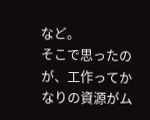など。
そこで思ったのが、工作ってかなりの資源がム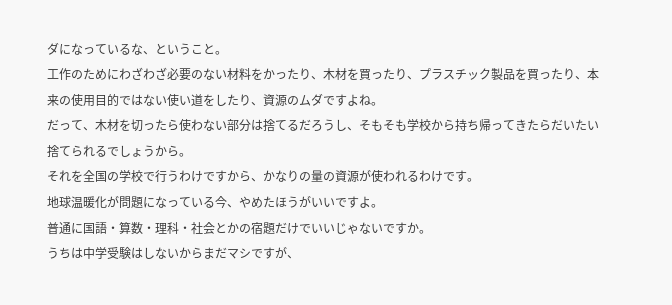ダになっているな、ということ。
工作のためにわざわざ必要のない材料をかったり、木材を買ったり、プラスチック製品を買ったり、本来の使用目的ではない使い道をしたり、資源のムダですよね。
だって、木材を切ったら使わない部分は捨てるだろうし、そもそも学校から持ち帰ってきたらだいたい捨てられるでしょうから。
それを全国の学校で行うわけですから、かなりの量の資源が使われるわけです。
地球温暖化が問題になっている今、やめたほうがいいですよ。
普通に国語・算数・理科・社会とかの宿題だけでいいじゃないですか。
うちは中学受験はしないからまだマシですが、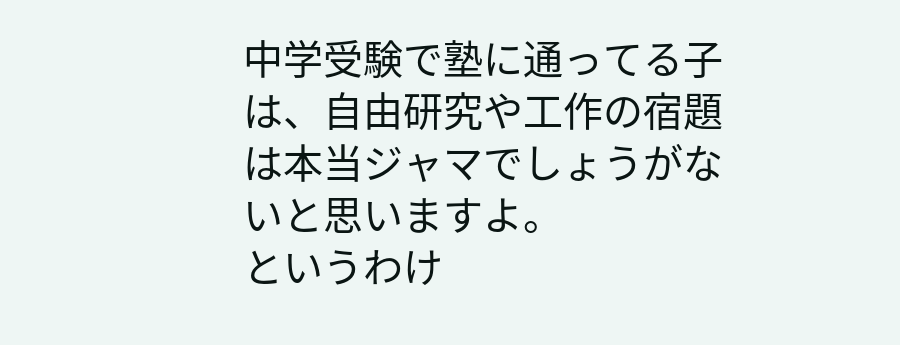中学受験で塾に通ってる子は、自由研究や工作の宿題は本当ジャマでしょうがないと思いますよ。
というわけ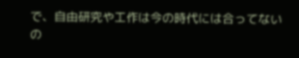で、自由研究や工作は今の時代には合ってないの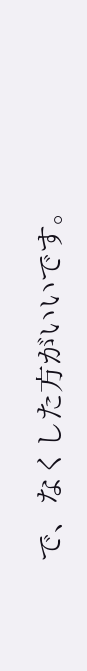で、なくした方がいいです。